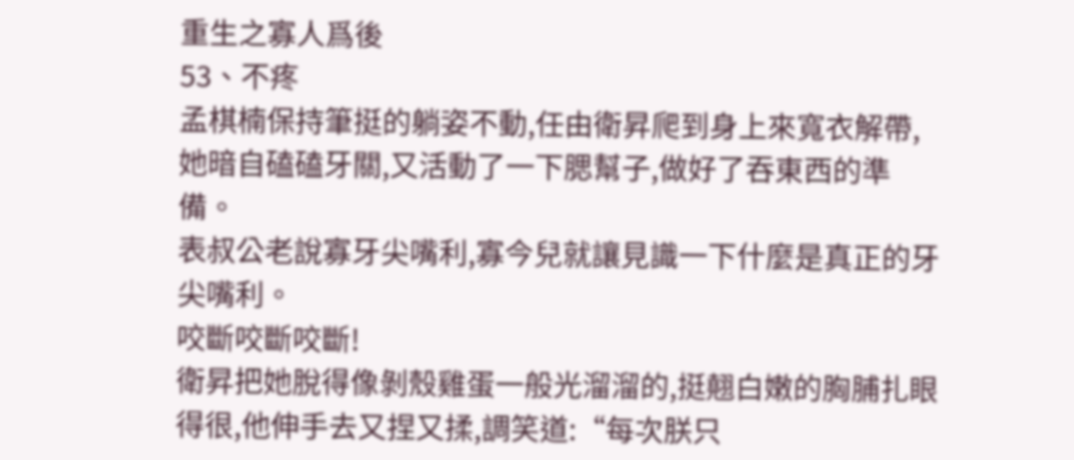重生之寡人爲後
53、不疼
孟棋楠保持筆挺的躺姿不動,任由衛昇爬到身上來寬衣解帶,她暗自磕磕牙關,又活動了一下腮幫子,做好了吞東西的準備。
表叔公老說寡牙尖嘴利,寡今兒就讓見識一下什麼是真正的牙尖嘴利。
咬斷咬斷咬斷!
衛昇把她脫得像剝殼雞蛋一般光溜溜的,挺翹白嫩的胸脯扎眼得很,他伸手去又捏又揉,調笑道:“每次朕只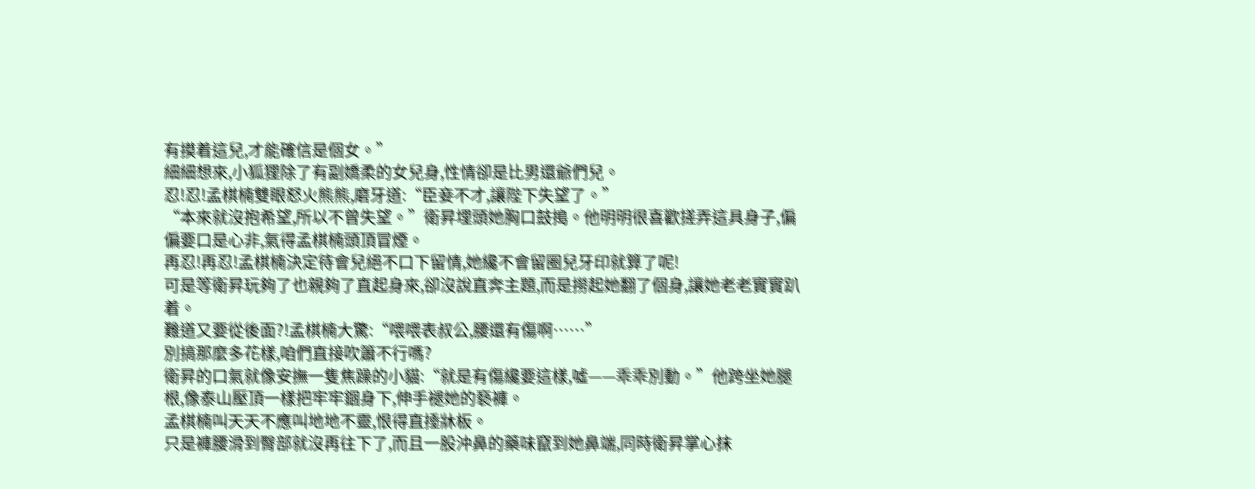有摸着這兒,才能確信是個女。”
細細想來,小狐狸除了有副嬌柔的女兒身,性情卻是比男還爺們兒。
忍!忍!孟棋楠雙眼怒火熊熊,磨牙道:“臣妾不才,讓陛下失望了。”
“本來就沒抱希望,所以不曾失望。”衛昇埋頭她胸口鼓搗。他明明很喜歡搓弄這具身子,偏偏要口是心非,氣得孟棋楠頭頂冒煙。
再忍!再忍!孟棋楠決定待會兒絕不口下留情,她纔不會留圈兒牙印就算了呢!
可是等衛昇玩夠了也親夠了直起身來,卻沒說直奔主題,而是撈起她翻了個身,讓她老老實實趴着。
難道又要從後面?!孟棋楠大驚:“喂喂表叔公,腰還有傷啊……”
別搞那麼多花樣,咱們直接吹簫不行嗎?
衛昇的口氣就像安撫一隻焦躁的小貓:“就是有傷纔要這樣,噓——乖乖別動。”他跨坐她腿根,像泰山壓頂一樣把牢牢錮身下,伸手褪她的褻褲。
孟棋楠叫天天不應叫地地不靈,恨得直捶牀板。
只是褲腰滑到臀部就沒再往下了,而且一股沖鼻的藥味竄到她鼻端,同時衛昇掌心抹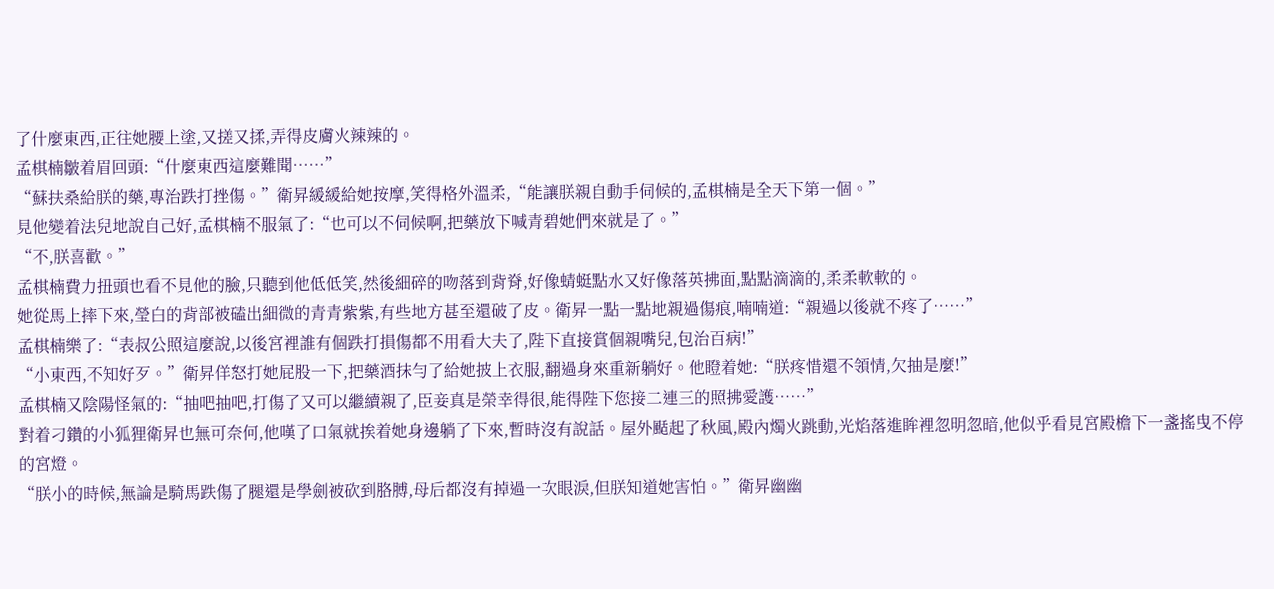了什麼東西,正往她腰上塗,又搓又揉,弄得皮膚火辣辣的。
孟棋楠皺着眉回頭:“什麼東西這麼難聞……”
“蘇扶桑給朕的藥,專治跌打挫傷。”衛昇緩緩給她按摩,笑得格外溫柔,“能讓朕親自動手伺候的,孟棋楠是全天下第一個。”
見他變着法兒地說自己好,孟棋楠不服氣了:“也可以不伺候啊,把藥放下喊青碧她們來就是了。”
“不,朕喜歡。”
孟棋楠費力扭頭也看不見他的臉,只聽到他低低笑,然後細碎的吻落到背脊,好像蜻蜓點水又好像落英拂面,點點滴滴的,柔柔軟軟的。
她從馬上摔下來,瑩白的背部被磕出細微的青青紫紫,有些地方甚至還破了皮。衛昇一點一點地親過傷痕,喃喃道:“親過以後就不疼了……”
孟棋楠樂了:“表叔公照這麼說,以後宮裡誰有個跌打損傷都不用看大夫了,陛下直接賞個親嘴兒,包治百病!”
“小東西,不知好歹。”衛昇佯怒打她屁股一下,把藥酒抹勻了給她披上衣服,翻過身來重新躺好。他瞪着她:“朕疼惜還不領情,欠抽是麼!”
孟棋楠又陰陽怪氣的:“抽吧抽吧,打傷了又可以繼續親了,臣妾真是榮幸得很,能得陛下您接二連三的照拂愛護……”
對着刁鑽的小狐狸衛昇也無可奈何,他嘆了口氣就挨着她身邊躺了下來,暫時沒有說話。屋外颳起了秋風,殿內燭火跳動,光焰落進眸裡忽明忽暗,他似乎看見宮殿檐下一盞搖曳不停的宮燈。
“朕小的時候,無論是騎馬跌傷了腿還是學劍被砍到胳膊,母后都沒有掉過一次眼淚,但朕知道她害怕。”衛昇幽幽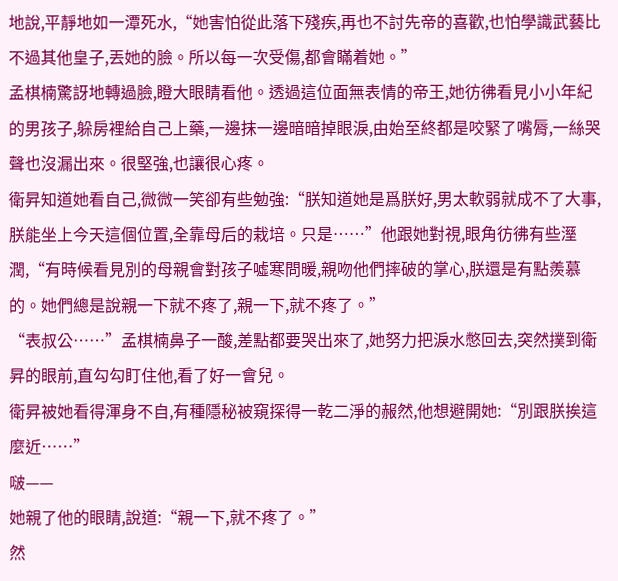地說,平靜地如一潭死水,“她害怕從此落下殘疾,再也不討先帝的喜歡,也怕學識武藝比不過其他皇子,丟她的臉。所以每一次受傷,都會瞞着她。”
孟棋楠驚訝地轉過臉,瞪大眼睛看他。透過這位面無表情的帝王,她彷彿看見小小年紀的男孩子,躲房裡給自己上藥,一邊抹一邊暗暗掉眼淚,由始至終都是咬緊了嘴脣,一絲哭聲也沒漏出來。很堅強,也讓很心疼。
衛昇知道她看自己,微微一笑卻有些勉強:“朕知道她是爲朕好,男太軟弱就成不了大事,朕能坐上今天這個位置,全靠母后的栽培。只是……”他跟她對視,眼角彷彿有些溼潤,“有時候看見別的母親會對孩子噓寒問暖,親吻他們摔破的掌心,朕還是有點羨慕的。她們總是說親一下就不疼了,親一下,就不疼了。”
“表叔公……”孟棋楠鼻子一酸,差點都要哭出來了,她努力把淚水憋回去,突然撲到衛昇的眼前,直勾勾盯住他,看了好一會兒。
衛昇被她看得渾身不自,有種隱秘被窺探得一乾二淨的赧然,他想避開她:“別跟朕挨這麼近……”
啵——
她親了他的眼睛,說道:“親一下,就不疼了。”
然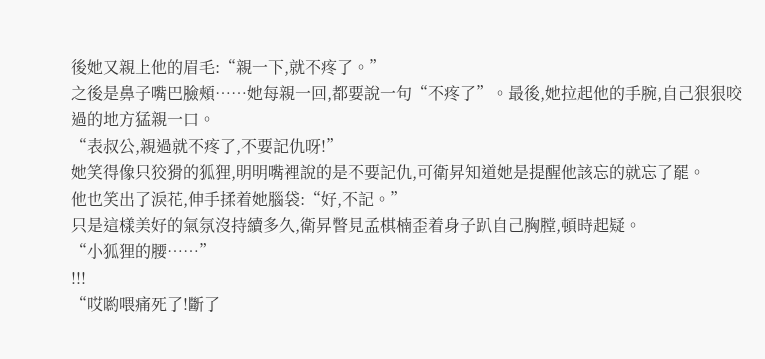後她又親上他的眉毛:“親一下,就不疼了。”
之後是鼻子嘴巴臉頰……她每親一回,都要說一句“不疼了”。最後,她拉起他的手腕,自己狠狠咬過的地方猛親一口。
“表叔公,親過就不疼了,不要記仇呀!”
她笑得像只狡猾的狐狸,明明嘴裡說的是不要記仇,可衛昇知道她是提醒他該忘的就忘了罷。
他也笑出了淚花,伸手揉着她腦袋:“好,不記。”
只是這樣美好的氣氛沒持續多久,衛昇瞥見孟棋楠歪着身子趴自己胸膛,頓時起疑。
“小狐狸的腰……”
!!!
“哎喲喂痛死了!斷了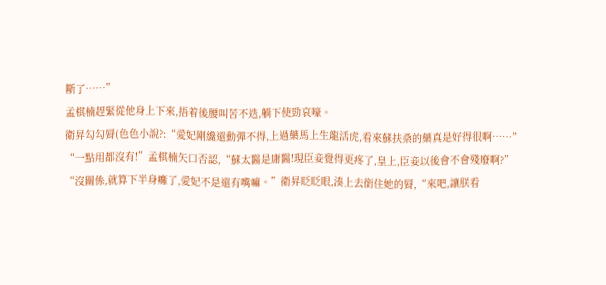斷了……”
孟棋楠趕緊從他身上下來,捂着後腰叫苦不迭,躺下使勁哀嚎。
衛昇勾勾脣(色色小說?:“愛妃剛纔還動彈不得,上過藥馬上生龍活虎,看來蘇扶桑的藥真是好得很啊……”
“一點用都沒有!”孟棋楠矢口否認,“蘇太醫是庸醫!現臣妾覺得更疼了,皇上,臣妾以後會不會殘廢啊?”
“沒關係,就算下半身癱了,愛妃不是還有嘴嘛。”衛昇眨眨眼,湊上去銜住她的脣,“來吧,讓朕看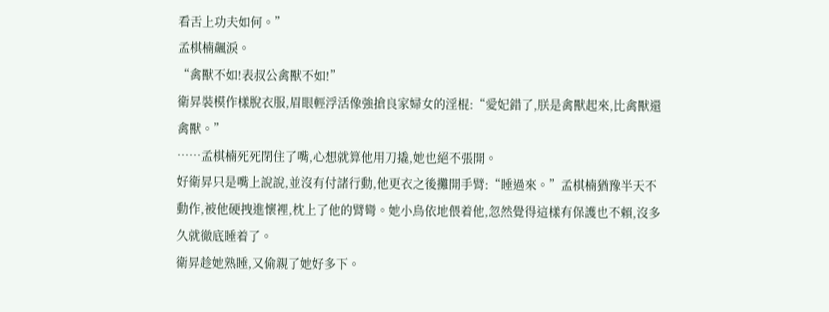看舌上功夫如何。”
孟棋楠飆淚。
“禽獸不如!表叔公禽獸不如!”
衛昇裝模作樣脫衣服,眉眼輕浮活像強搶良家婦女的淫棍:“愛妃錯了,朕是禽獸起來,比禽獸還禽獸。”
……孟棋楠死死閉住了嘴,心想就算他用刀撬,她也絕不張開。
好衛昇只是嘴上說說,並沒有付諸行動,他更衣之後攤開手臂:“睡過來。”孟棋楠猶豫半天不動作,被他硬拽進懷裡,枕上了他的臂彎。她小鳥依地偎着他,忽然覺得這樣有保護也不賴,沒多久就徹底睡着了。
衛昇趁她熟睡,又偷親了她好多下。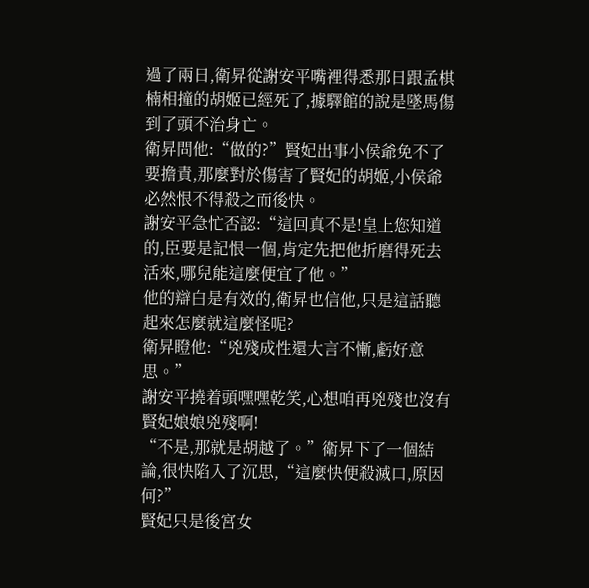過了兩日,衛昇從謝安平嘴裡得悉那日跟孟棋楠相撞的胡姬已經死了,據驛館的說是墜馬傷到了頭不治身亡。
衛昇問他:“做的?”賢妃出事小侯爺免不了要擔責,那麼對於傷害了賢妃的胡姬,小侯爺必然恨不得殺之而後快。
謝安平急忙否認:“這回真不是!皇上您知道的,臣要是記恨一個,肯定先把他折磨得死去活來,哪兒能這麼便宜了他。”
他的辯白是有效的,衛昇也信他,只是這話聽起來怎麼就這麼怪呢?
衛昇瞪他:“兇殘成性還大言不慚,虧好意思。”
謝安平撓着頭嘿嘿乾笑,心想咱再兇殘也沒有賢妃娘娘兇殘啊!
“不是,那就是胡越了。”衛昇下了一個結論,很快陷入了沉思,“這麼快便殺滅口,原因何?”
賢妃只是後宮女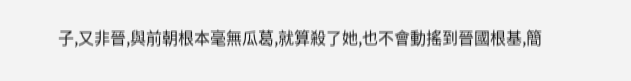子,又非晉,與前朝根本毫無瓜葛,就算殺了她,也不會動搖到晉國根基,簡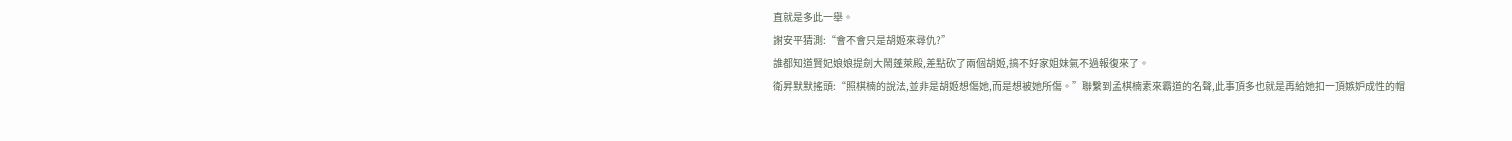直就是多此一舉。
謝安平猜測:“會不會只是胡姬來尋仇?”
誰都知道賢妃娘娘提劍大鬧蓬萊殿,差點砍了兩個胡姬,搞不好家姐妹氣不過報復來了。
衛昇默默搖頭:“照棋楠的說法,並非是胡姬想傷她,而是想被她所傷。”聯繫到孟棋楠素來霸道的名聲,此事頂多也就是再給她扣一頂嫉妒成性的帽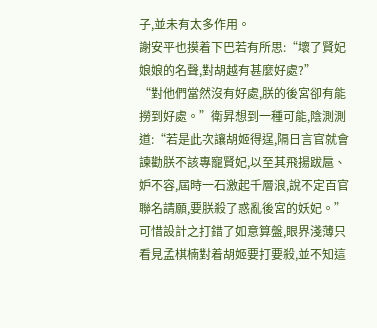子,並未有太多作用。
謝安平也摸着下巴若有所思:“壞了賢妃娘娘的名聲,對胡越有甚麼好處?”
“對他們當然沒有好處,朕的後宮卻有能撈到好處。”衛昇想到一種可能,陰測測道:“若是此次讓胡姬得逞,隔日言官就會諫勸朕不該專寵賢妃,以至其飛揚跋扈、妒不容,屆時一石激起千層浪,說不定百官聯名請願,要朕殺了惑亂後宮的妖妃。”
可惜設計之打錯了如意算盤,眼界淺薄只看見孟棋楠對着胡姬要打要殺,並不知這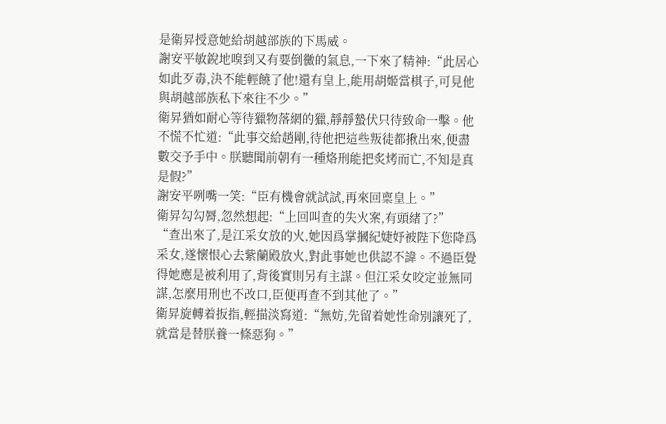是衛昇授意她給胡越部族的下馬威。
謝安平敏銳地嗅到又有要倒黴的氣息,一下來了精神:“此居心如此歹毒,決不能輕饒了他!還有皇上,能用胡姬當棋子,可見他與胡越部族私下來往不少。”
衛昇猶如耐心等待獵物落網的獵,靜靜蟄伏只待致命一擊。他不慌不忙道:“此事交給趙剛,待他把這些叛徒都揪出來,便盡數交予手中。朕聽聞前朝有一種烙刑能把炙烤而亡,不知是真是假?”
謝安平咧嘴一笑:“臣有機會就試試,再來回稟皇上。”
衛昇勾勾脣,忽然想起:“上回叫查的失火案,有頭緒了?”
“查出來了,是江采女放的火,她因爲掌摑紀婕妤被陛下您降爲采女,遂懷恨心去紫蘭殿放火,對此事她也供認不諱。不過臣覺得她應是被利用了,背後實則另有主謀。但江采女咬定並無同謀,怎麼用刑也不改口,臣便再查不到其他了。”
衛昇旋轉着扳指,輕描淡寫道:“無妨,先留着她性命別讓死了,就當是替朕養一條惡狗。”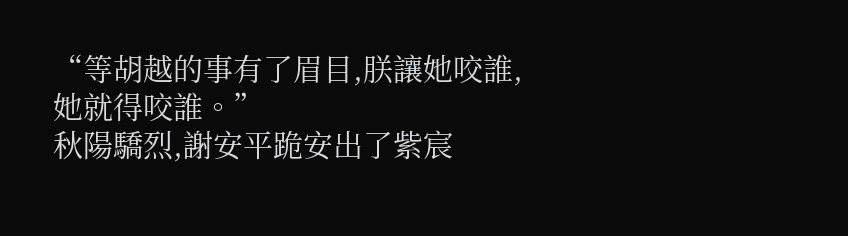“等胡越的事有了眉目,朕讓她咬誰,她就得咬誰。”
秋陽驕烈,謝安平跪安出了紫宸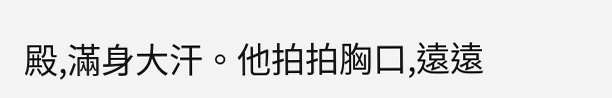殿,滿身大汗。他拍拍胸口,遠遠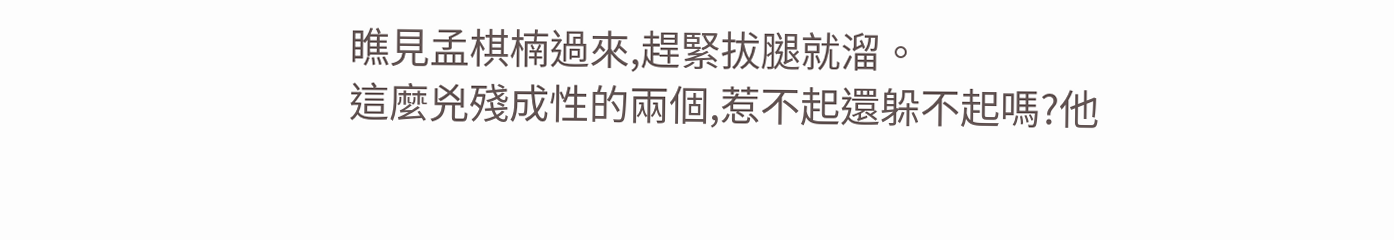瞧見孟棋楠過來,趕緊拔腿就溜。
這麼兇殘成性的兩個,惹不起還躲不起嗎?他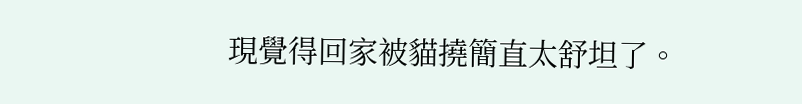現覺得回家被貓撓簡直太舒坦了。